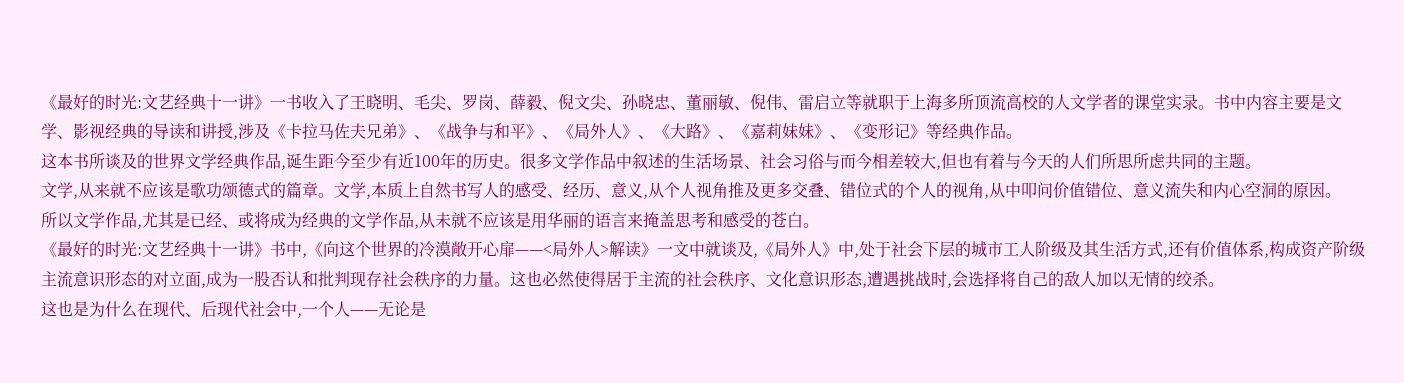《最好的时光:文艺经典十一讲》一书收入了王晓明、毛尖、罗岗、薛毅、倪文尖、孙晓忠、董丽敏、倪伟、雷启立等就职于上海多所顶流高校的人文学者的课堂实录。书中内容主要是文学、影视经典的导读和讲授,涉及《卡拉马佐夫兄弟》、《战争与和平》、《局外人》、《大路》、《嘉莉妹妹》、《变形记》等经典作品。
这本书所谈及的世界文学经典作品,诞生距今至少有近100年的历史。很多文学作品中叙述的生活场景、社会习俗与而今相差较大,但也有着与今天的人们所思所虑共同的主题。
文学,从来就不应该是歌功颂德式的篇章。文学,本质上自然书写人的感受、经历、意义,从个人视角推及更多交叠、错位式的个人的视角,从中叩问价值错位、意义流失和内心空洞的原因。
所以文学作品,尤其是已经、或将成为经典的文学作品,从未就不应该是用华丽的语言来掩盖思考和感受的苍白。
《最好的时光:文艺经典十一讲》书中,《向这个世界的冷漠敞开心扉——<局外人>解读》一文中就谈及,《局外人》中,处于社会下层的城市工人阶级及其生活方式,还有价值体系,构成资产阶级主流意识形态的对立面,成为一股否认和批判现存社会秩序的力量。这也必然使得居于主流的社会秩序、文化意识形态,遭遇挑战时,会选择将自己的敌人加以无情的绞杀。
这也是为什么在现代、后现代社会中,一个人——无论是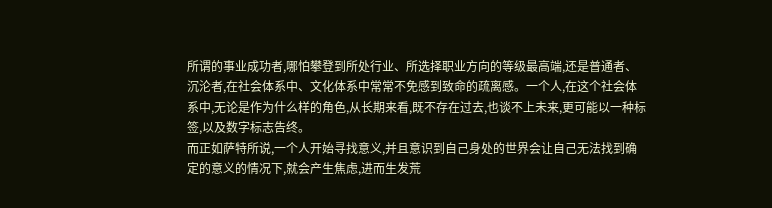所谓的事业成功者,哪怕攀登到所处行业、所选择职业方向的等级最高端,还是普通者、沉沦者,在社会体系中、文化体系中常常不免感到致命的疏离感。一个人,在这个社会体系中,无论是作为什么样的角色,从长期来看,既不存在过去,也谈不上未来,更可能以一种标签,以及数字标志告终。
而正如萨特所说,一个人开始寻找意义,并且意识到自己身处的世界会让自己无法找到确定的意义的情况下,就会产生焦虑,进而生发荒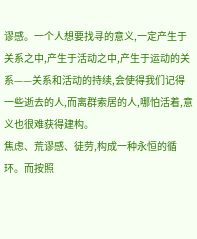谬感。一个人想要找寻的意义,一定产生于关系之中,产生于活动之中,产生于运动的关系——关系和活动的持续,会使得我们记得一些逝去的人,而离群索居的人,哪怕活着,意义也很难获得建构。
焦虑、荒谬感、徒劳,构成一种永恒的循环。而按照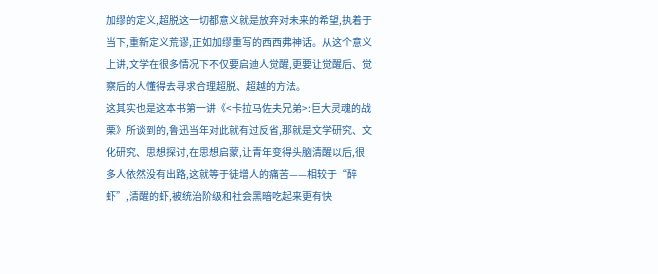加缪的定义,超脱这一切都意义就是放弃对未来的希望,执着于当下,重新定义荒谬,正如加缪重写的西西弗神话。从这个意义上讲,文学在很多情况下不仅要启迪人觉醒,更要让觉醒后、觉察后的人懂得去寻求合理超脱、超越的方法。
这其实也是这本书第一讲《<卡拉马佐夫兄弟>:巨大灵魂的战栗》所谈到的,鲁迅当年对此就有过反省,那就是文学研究、文化研究、思想探讨,在思想启蒙,让青年变得头脑清醒以后,很多人依然没有出路,这就等于徒增人的痛苦——相较于“醉虾”,清醒的虾,被统治阶级和社会黑暗吃起来更有快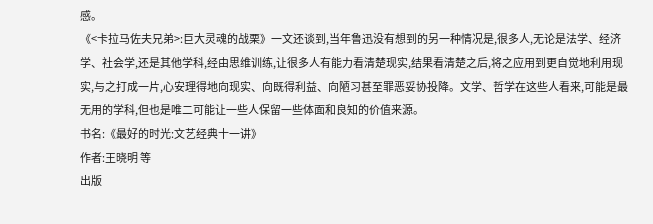感。
《<卡拉马佐夫兄弟>:巨大灵魂的战栗》一文还谈到,当年鲁迅没有想到的另一种情况是,很多人,无论是法学、经济学、社会学,还是其他学科,经由思维训练,让很多人有能力看清楚现实,结果看清楚之后,将之应用到更自觉地利用现实,与之打成一片,心安理得地向现实、向既得利益、向陋习甚至罪恶妥协投降。文学、哲学在这些人看来,可能是最无用的学科,但也是唯二可能让一些人保留一些体面和良知的价值来源。
书名:《最好的时光:文艺经典十一讲》
作者:王晓明 等
出版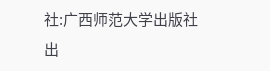社:广西师范大学出版社
出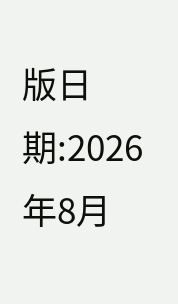版日期:2026年8月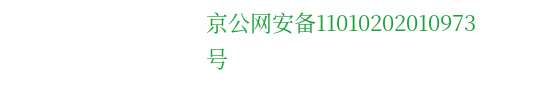京公网安备11010202010973号